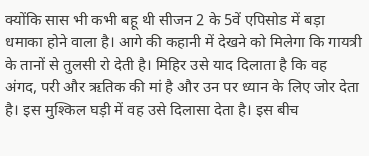क्योंकि सास भी कभी बहू थी सीजन 2 के 5वें एपिसोड में बड़ा धमाका होने वाला है। आगे की कहानी में देखने को मिलेगा कि गायत्री के तानों से तुलसी रो देती है। मिहिर उसे याद दिलाता है कि वह अंगद, परी और ऋतिक की मां है और उन पर ध्यान के लिए जोर देता है। इस मुश्किल घड़ी में वह उसे दिलासा देता है। इस बीच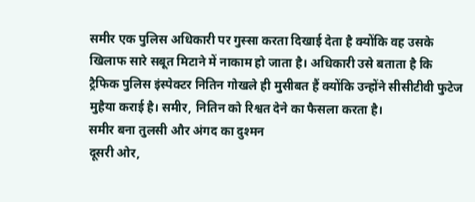समीर एक पुलिस अधिकारी पर गुस्सा करता दिखाई देता है क्योंकि वह उसके खिलाफ सारे सबूत मिटाने में नाकाम हो जाता है। अधिकारी उसे बताता है कि ट्रैफिक पुलिस इंस्पेक्टर नितिन गोखले ही मुसीबत हैं क्योंकि उन्होंने सीसीटीवी फुटेज मुहैया कराई है। समीर, नितिन को रिश्वत देने का फैसला करता है।
समीर बना तुलसी और अंगद का दुश्मन
दूसरी ओर,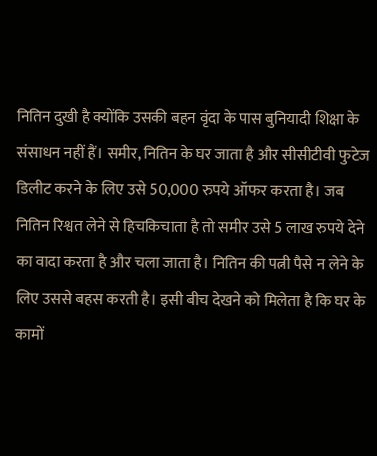नितिन दुखी है क्योंकि उसकी बहन वृंदा के पास बुनियादी शिक्षा के संसाधन नहीं हैं। समीर, नितिन के घर जाता है और सीसीटीवी फुटेज डिलीट करने के लिए उसे 50,000 रुपये ऑफर करता है। जब नितिन रिश्वत लेने से हिचकिचाता है तो समीर उसे 5 लाख रुपये देने का वादा करता है और चला जाता है। नितिन की पत्नी पैसे न लेने के लिए उससे बहस करती है। इसी बीच देखने को मिलेता है कि घर के कामों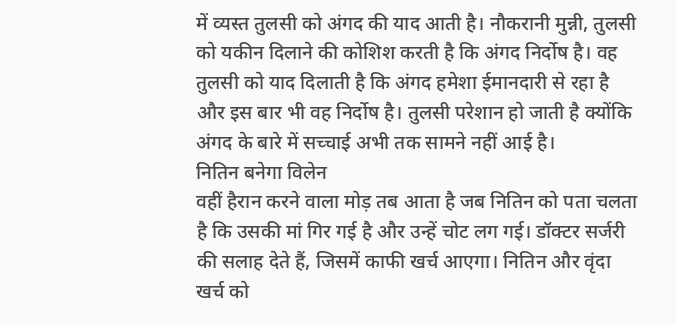में व्यस्त तुलसी को अंगद की याद आती है। नौकरानी मुन्नी, तुलसी को यकीन दिलाने की कोशिश करती है कि अंगद निर्दोष है। वह तुलसी को याद दिलाती है कि अंगद हमेशा ईमानदारी से रहा है और इस बार भी वह निर्दोष है। तुलसी परेशान हो जाती है क्योंकि अंगद के बारे में सच्चाई अभी तक सामने नहीं आई है।
नितिन बनेगा विलेन
वहीं हैरान करने वाला मोड़ तब आता है जब नितिन को पता चलता है कि उसकी मां गिर गई है और उन्हें चोट लग गई। डॉक्टर सर्जरी की सलाह देते हैं, जिसमें काफी खर्च आएगा। नितिन और वृंदा खर्च को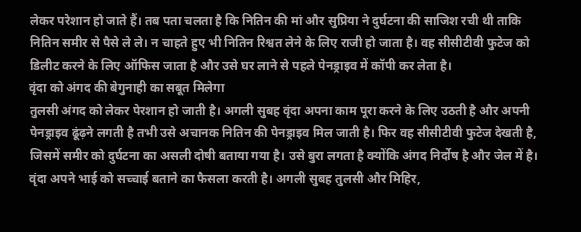लेकर परेशान हो जाते हैं। तब पता चलता है कि नितिन की मां और सुप्रिया ने दुर्घटना की साजिश रची थी ताकि नितिन समीर से पैसे ले ले। न चाहते हुए भी नितिन रिश्वत लेने के लिए राजी हो जाता है। वह सीसीटीवी फुटेज को डिलीट करने के लिए ऑफिस जाता है और उसे घर लाने से पहले पेनड्राइव में कॉपी कर लेता है।
वृंदा को अंगद की बेगुनाही का सबूत मिलेगा
तुलसी अंगद को लेकर पेरशान हो जाती है। अगली सुबह वृंदा अपना काम पूरा करने के लिए उठती है और अपनी पेनड्राइव ढूंढ़ने लगती है तभी उसे अचानक नितिन की पेनड्राइव मिल जाती है। फिर वह सीसीटीवी फुटेज देखती है, जिसमें समीर को दुर्घटना का असली दोषी बताया गया है। उसे बुरा लगता है क्योंकि अंगद निर्दोष है और जेल में है। वृंदा अपने भाई को सच्चाई बताने का फैसला करती है। अगली सुबह तुलसी और मिहिर,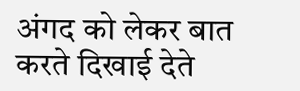अंगद को लेकर बात करते दिखाई देते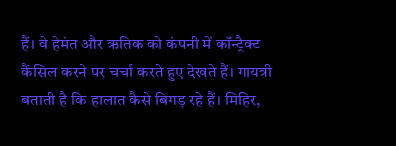हैं। वे हेमंत और ऋतिक को कंपनी में कॉन्ट्रैक्ट कैंसिल करने पर चर्चा करते हुए देखते हैं। गायत्री बताती है कि हालात कैसे बिगड़ रहे हैं। मिहिर,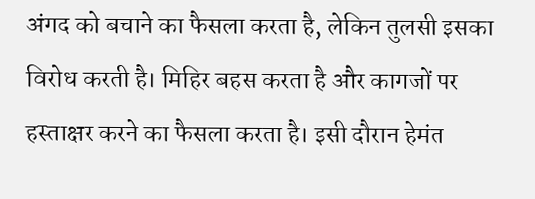अंगद को बचाने का फैसला करता है, लेकिन तुलसी इसका विरोध करती है। मिहिर बहस करता है और कागजों पर हस्ताक्षर करने का फैसला करता है। इसी दौरान हेमंत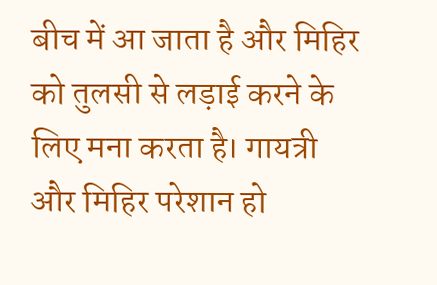बीच में आ जाता है और मिहिर को तुलसी से लड़ाई करने के लिए मना करता है। गायत्री और मिहिर परेशान हो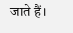जाते हैं।